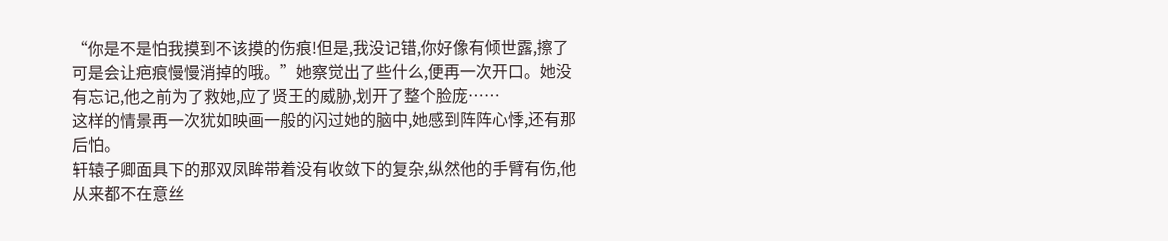“你是不是怕我摸到不该摸的伤痕!但是,我没记错,你好像有倾世露,擦了可是会让疤痕慢慢消掉的哦。”她察觉出了些什么,便再一次开口。她没有忘记,他之前为了救她,应了贤王的威胁,划开了整个脸庞……
这样的情景再一次犹如映画一般的闪过她的脑中,她感到阵阵心悸,还有那后怕。
轩辕子卿面具下的那双凤眸带着没有收敛下的复杂,纵然他的手臂有伤,他从来都不在意丝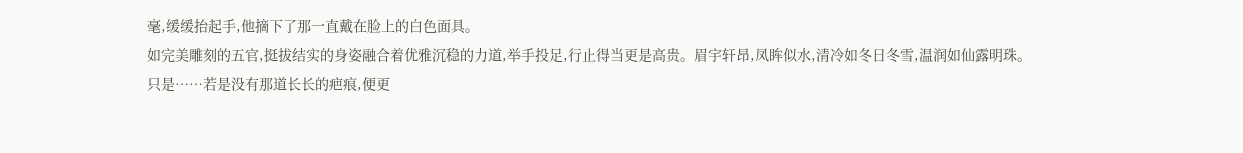毫,缓缓抬起手,他摘下了那一直戴在脸上的白色面具。
如完美雕刻的五官,挺拔结实的身姿融合着优雅沉稳的力道,举手投足,行止得当更是高贵。眉宇轩昂,凤眸似水,清冷如冬日冬雪,温润如仙露明珠。
只是……若是没有那道长长的疤痕,便更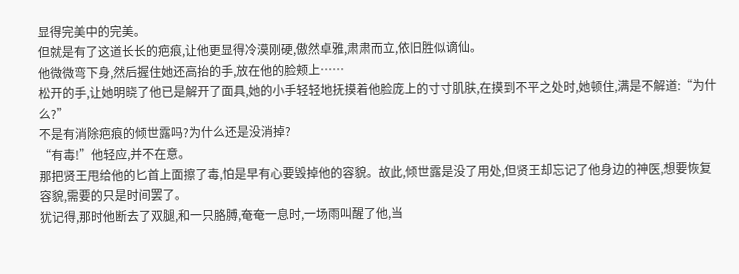显得完美中的完美。
但就是有了这道长长的疤痕,让他更显得冷漠刚硬,傲然卓雅,肃肃而立,依旧胜似谪仙。
他微微弯下身,然后握住她还高抬的手,放在他的脸颊上……
松开的手,让她明晓了他已是解开了面具,她的小手轻轻地抚摸着他脸庞上的寸寸肌肤,在摸到不平之处时,她顿住,满是不解道:“为什么?”
不是有消除疤痕的倾世露吗?为什么还是没消掉?
“有毒!”他轻应,并不在意。
那把贤王甩给他的匕首上面擦了毒,怕是早有心要毁掉他的容貌。故此,倾世露是没了用处,但贤王却忘记了他身边的神医,想要恢复容貌,需要的只是时间罢了。
犹记得,那时他断去了双腿,和一只胳膊,奄奄一息时,一场雨叫醒了他,当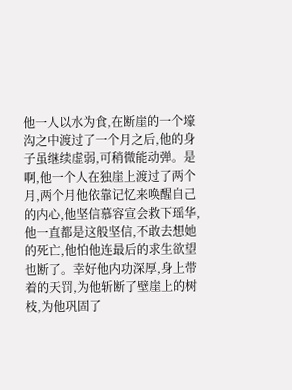他一人以水为食,在断崖的一个壕沟之中渡过了一个月之后,他的身子虽继续虚弱,可稍微能动弹。是啊,他一个人在独崖上渡过了两个月,两个月他依靠记忆来唤醒自己的内心,他坚信慕容宣会救下瑶华,他一直都是这般坚信,不敢去想她的死亡,他怕他连最后的求生欲望也断了。幸好他内功深厚,身上带着的天罚,为他斩断了壁崖上的树枝,为他巩固了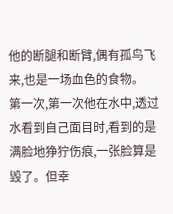他的断腿和断臂,偶有孤鸟飞来,也是一场血色的食物。
第一次,第一次他在水中,透过水看到自己面目时,看到的是满脸地狰狞伤痕,一张脸算是毁了。但幸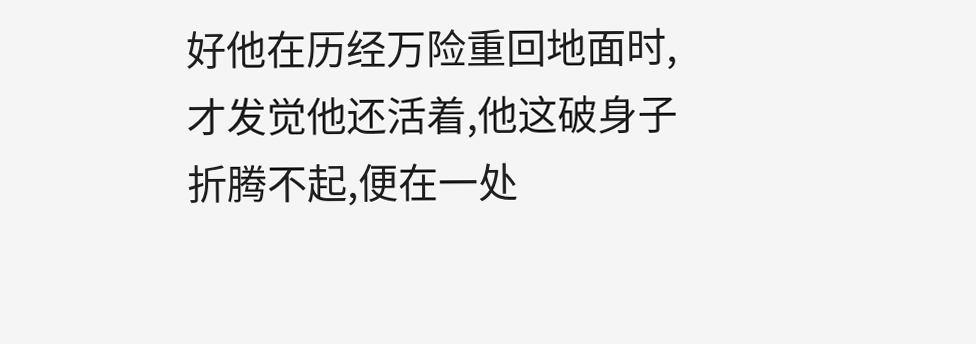好他在历经万险重回地面时,才发觉他还活着,他这破身子折腾不起,便在一处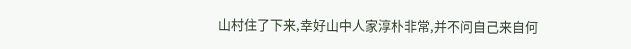山村住了下来,幸好山中人家淳朴非常,并不问自己来自何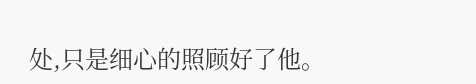处,只是细心的照顾好了他。